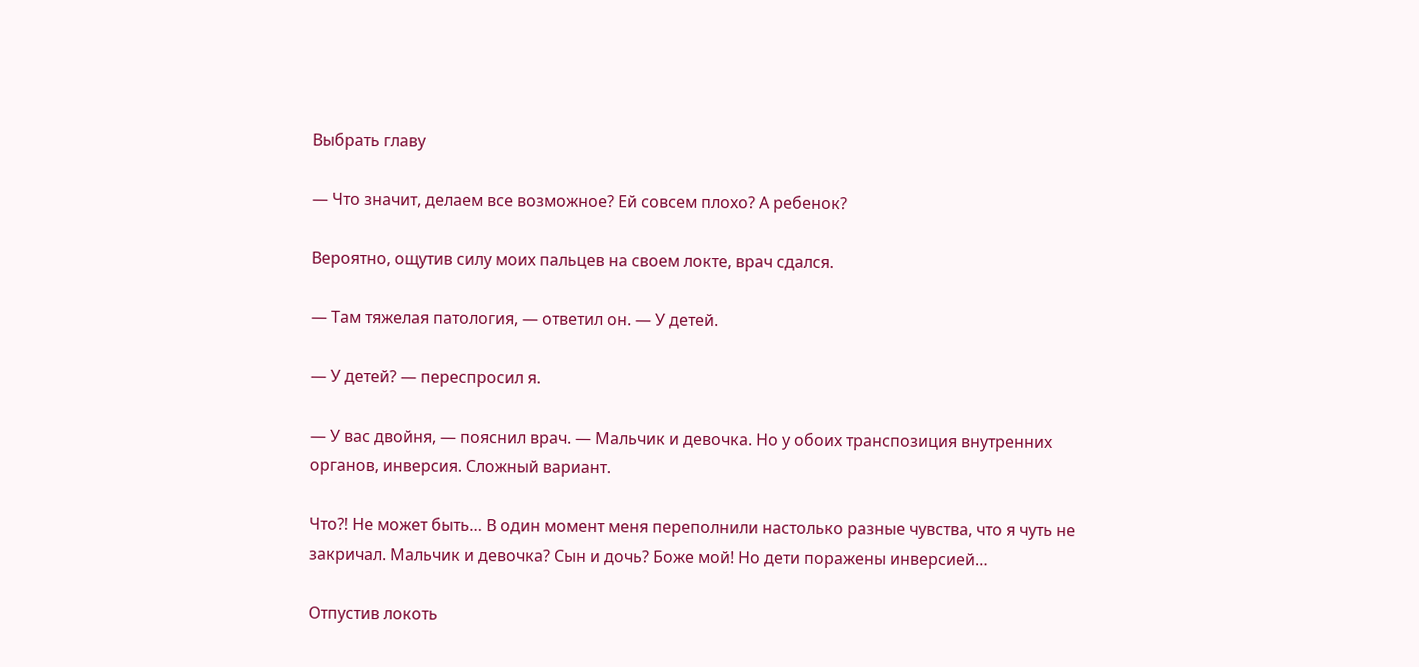Выбрать главу

— Что значит, делаем все возможное? Ей совсем плохо? А ребенок?

Вероятно, ощутив силу моих пальцев на своем локте, врач сдался.

— Там тяжелая патология, — ответил он. — У детей.

— У детей? — переспросил я.

— У вас двойня, — пояснил врач. — Мальчик и девочка. Но у обоих транспозиция внутренних органов, инверсия. Сложный вариант.

Что⁈ Не может быть… В один момент меня переполнили настолько разные чувства, что я чуть не закричал. Мальчик и девочка? Сын и дочь? Боже мой! Но дети поражены инверсией…

Отпустив локоть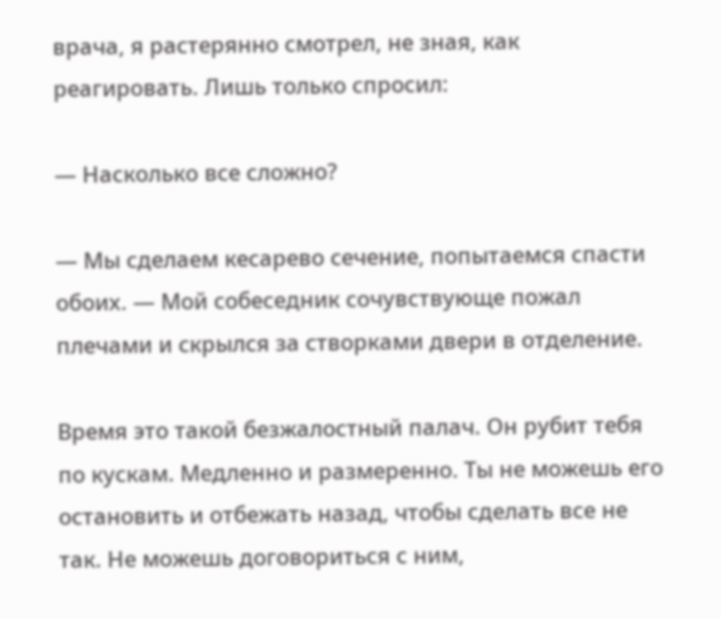врача, я растерянно смотрел, не зная, как реагировать. Лишь только спросил:

— Насколько все сложно?

— Мы сделаем кесарево сечение, попытаемся спасти обоих. — Мой собеседник сочувствующе пожал плечами и скрылся за створками двери в отделение.

Время это такой безжалостный палач. Он рубит тебя по кускам. Медленно и размеренно. Ты не можешь его остановить и отбежать назад, чтобы сделать все не так. Не можешь договориться с ним,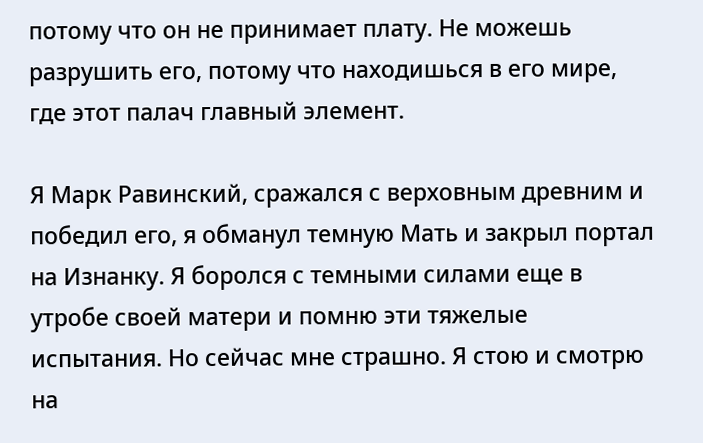потому что он не принимает плату. Не можешь разрушить его, потому что находишься в его мире, где этот палач главный элемент.

Я Марк Равинский, сражался с верховным древним и победил его, я обманул темную Мать и закрыл портал на Изнанку. Я боролся с темными силами еще в утробе своей матери и помню эти тяжелые испытания. Но сейчас мне страшно. Я стою и смотрю на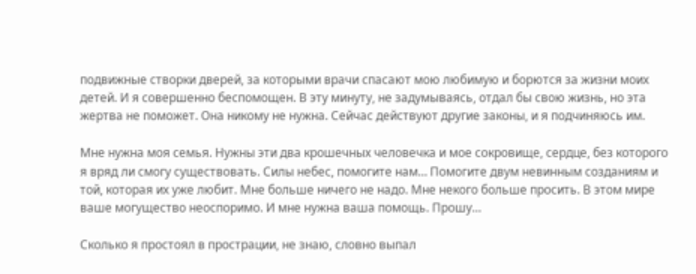подвижные створки дверей, за которыми врачи спасают мою любимую и борются за жизни моих детей. И я совершенно беспомощен. В эту минуту, не задумываясь, отдал бы свою жизнь, но эта жертва не поможет. Она никому не нужна. Сейчас действуют другие законы, и я подчиняюсь им.

Мне нужна моя семья. Нужны эти два крошечных человечка и мое сокровище, сердце, без которого я вряд ли смогу существовать. Силы небес, помогите нам… Помогите двум невинным созданиям и той, которая их уже любит. Мне больше ничего не надо. Мне некого больше просить. В этом мире ваше могущество неоспоримо. И мне нужна ваша помощь. Прошу…

Сколько я простоял в прострации, не знаю, словно выпал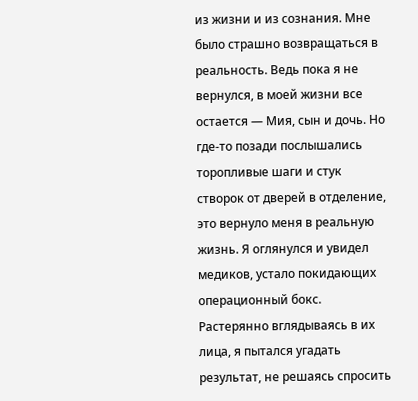из жизни и из сознания. Мне было страшно возвращаться в реальность. Ведь пока я не вернулся, в моей жизни все остается — Мия, сын и дочь. Но где-то позади послышались торопливые шаги и стук створок от дверей в отделение, это вернуло меня в реальную жизнь. Я оглянулся и увидел медиков, устало покидающих операционный бокс. Растерянно вглядываясь в их лица, я пытался угадать результат, не решаясь спросить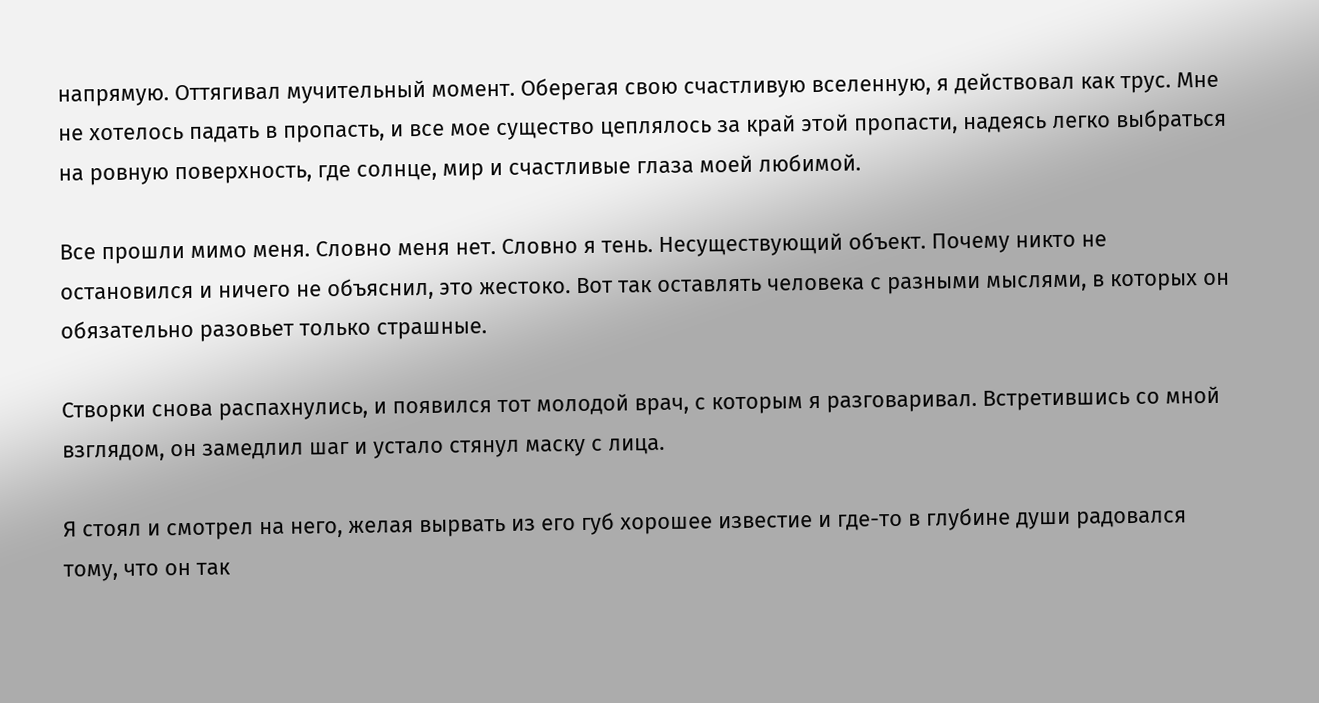напрямую. Оттягивал мучительный момент. Оберегая свою счастливую вселенную, я действовал как трус. Мне не хотелось падать в пропасть, и все мое существо цеплялось за край этой пропасти, надеясь легко выбраться на ровную поверхность, где солнце, мир и счастливые глаза моей любимой.

Все прошли мимо меня. Словно меня нет. Словно я тень. Несуществующий объект. Почему никто не остановился и ничего не объяснил, это жестоко. Вот так оставлять человека с разными мыслями, в которых он обязательно разовьет только страшные.

Створки снова распахнулись, и появился тот молодой врач, с которым я разговаривал. Встретившись со мной взглядом, он замедлил шаг и устало стянул маску с лица.

Я стоял и смотрел на него, желая вырвать из его губ хорошее известие и где-то в глубине души радовался тому, что он так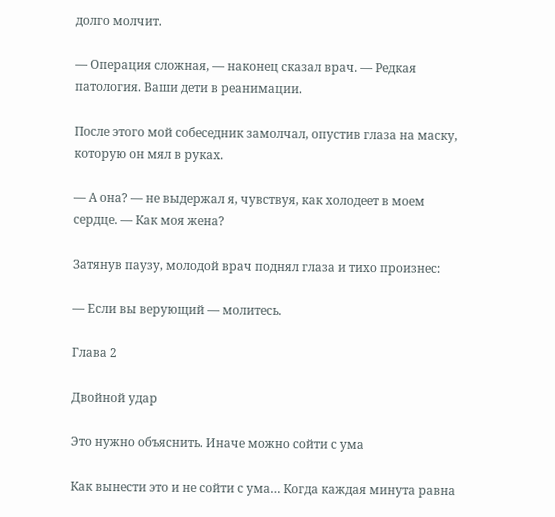долго молчит.

— Операция сложная, — наконец сказал врач. — Редкая патология. Ваши дети в реанимации.

После этого мой собеседник замолчал, опустив глаза на маску, которую он мял в руках.

— А она? — не выдержал я, чувствуя, как холодеет в моем сердце. — Как моя жена?

Затянув паузу, молодой врач поднял глаза и тихо произнес:

— Если вы верующий — молитесь.

Глава 2

Двойной удар

Это нужно объяснить. Иначе можно сойти с ума

Как вынести это и не сойти с ума… Когда каждая минута равна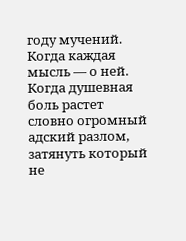году мучений. Когда каждая мысль — о ней. Когда душевная боль растет словно огромный адский разлом, затянуть который не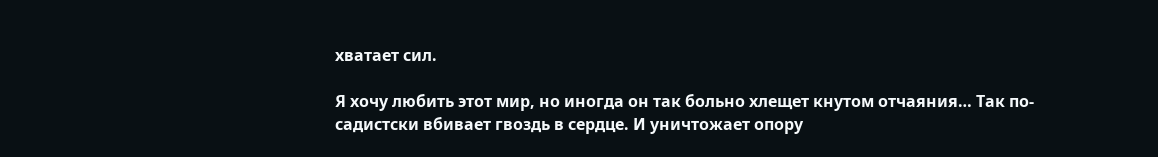хватает сил.

Я хочу любить этот мир, но иногда он так больно хлещет кнутом отчаяния… Так по-садистски вбивает гвоздь в сердце. И уничтожает опору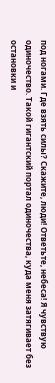под ногами. Где взять силы? Скажите, люди! Ответьте, небеса! Я чувствую одиночество. Такой гигантский портал одиночества, куда меня затягивает без остановки и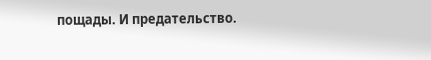пощады. И предательство.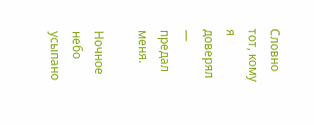Словно тот, кому я доверял — предал меня.

Ночное небо усыпано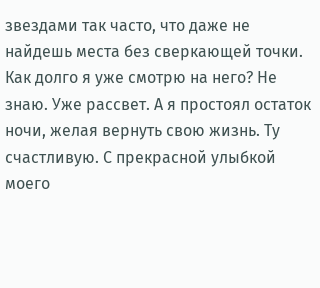звездами так часто, что даже не найдешь места без сверкающей точки. Как долго я уже смотрю на него? Не знаю. Уже рассвет. А я простоял остаток ночи, желая вернуть свою жизнь. Ту счастливую. С прекрасной улыбкой моего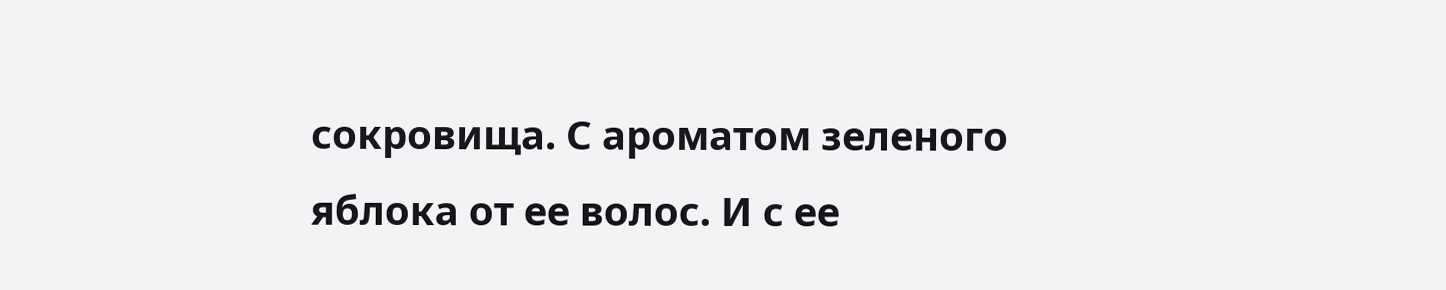сокровища. С ароматом зеленого яблока от ее волос. И с ее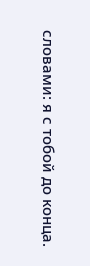словами: я с тобой до конца.